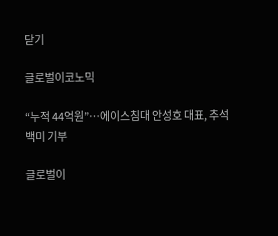닫기

글로벌이코노믹

“누적 44억원”…에이스침대 안성호 대표, 추석 백미 기부

글로벌이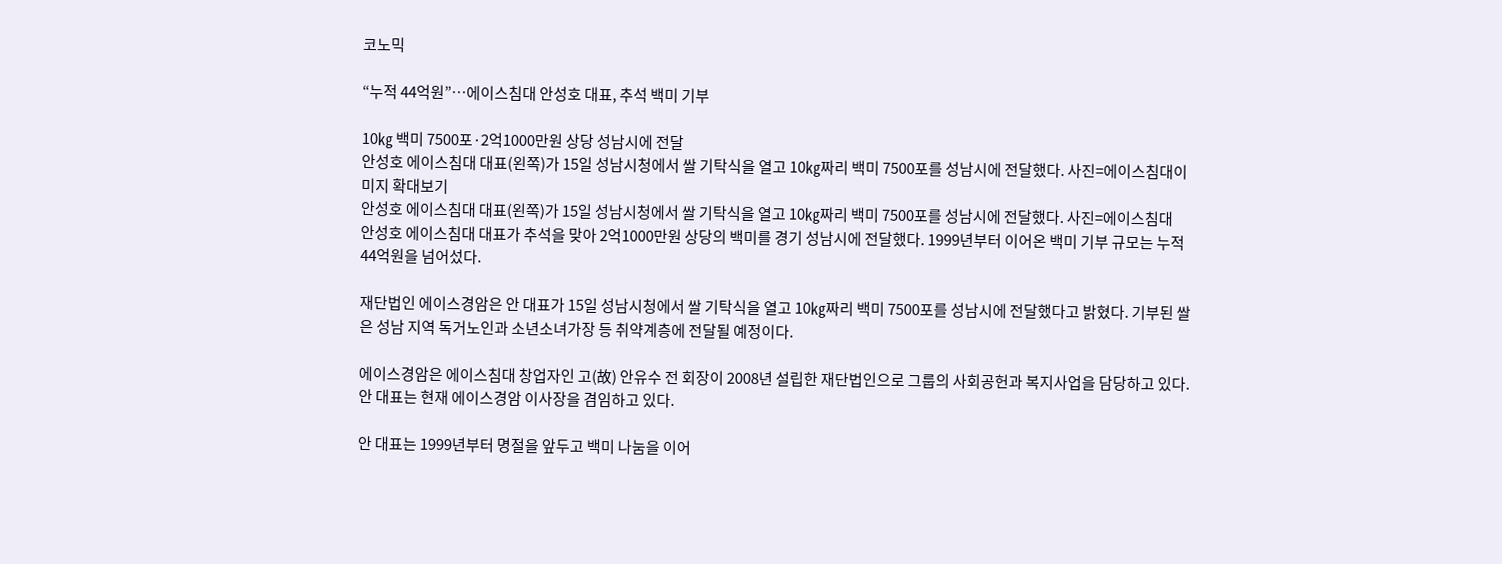코노믹

“누적 44억원”…에이스침대 안성호 대표, 추석 백미 기부

10㎏ 백미 7500포·2억1000만원 상당 성남시에 전달
안성호 에이스침대 대표(왼쪽)가 15일 성남시청에서 쌀 기탁식을 열고 10㎏짜리 백미 7500포를 성남시에 전달했다. 사진=에이스침대이미지 확대보기
안성호 에이스침대 대표(왼쪽)가 15일 성남시청에서 쌀 기탁식을 열고 10㎏짜리 백미 7500포를 성남시에 전달했다. 사진=에이스침대
안성호 에이스침대 대표가 추석을 맞아 2억1000만원 상당의 백미를 경기 성남시에 전달했다. 1999년부터 이어온 백미 기부 규모는 누적 44억원을 넘어섰다.

재단법인 에이스경암은 안 대표가 15일 성남시청에서 쌀 기탁식을 열고 10㎏짜리 백미 7500포를 성남시에 전달했다고 밝혔다. 기부된 쌀은 성남 지역 독거노인과 소년소녀가장 등 취약계층에 전달될 예정이다.

에이스경암은 에이스침대 창업자인 고(故) 안유수 전 회장이 2008년 설립한 재단법인으로 그룹의 사회공헌과 복지사업을 담당하고 있다. 안 대표는 현재 에이스경암 이사장을 겸임하고 있다.

안 대표는 1999년부터 명절을 앞두고 백미 나눔을 이어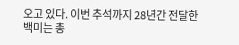오고 있다. 이번 추석까지 28년간 전달한 백미는 총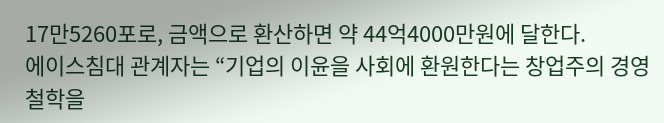17만5260포로, 금액으로 환산하면 약 44억4000만원에 달한다.
에이스침대 관계자는 “기업의 이윤을 사회에 환원한다는 창업주의 경영 철학을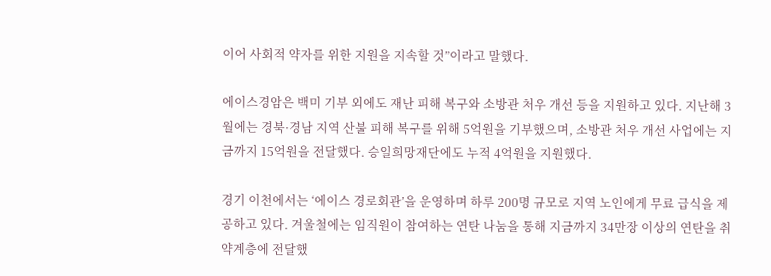이어 사회적 약자를 위한 지원을 지속할 것”이라고 말했다.

에이스경암은 백미 기부 외에도 재난 피해 복구와 소방관 처우 개선 등을 지원하고 있다. 지난해 3월에는 경북·경남 지역 산불 피해 복구를 위해 5억원을 기부했으며, 소방관 처우 개선 사업에는 지금까지 15억원을 전달했다. 승일희망재단에도 누적 4억원을 지원했다.

경기 이천에서는 ‘에이스 경로회관’을 운영하며 하루 200명 규모로 지역 노인에게 무료 급식을 제공하고 있다. 겨울철에는 임직원이 참여하는 연탄 나눔을 통해 지금까지 34만장 이상의 연탄을 취약계층에 전달했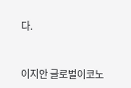다.


이지안 글로벌이코노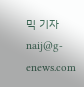믹 기자 naij@g-enews.com